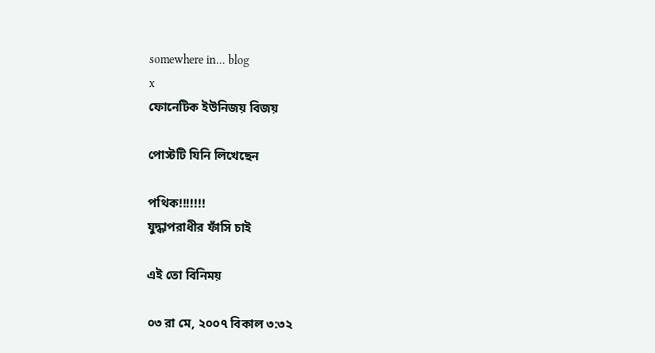somewhere in... blog
x
ফোনেটিক ইউনিজয় বিজয়

পোস্টটি যিনি লিখেছেন

পথিক!!!!!!!
যুদ্ধাপরাধীর ফাঁসি চাই

এই তো বিনিময়

০৩ রা মে, ২০০৭ বিকাল ৩:৩২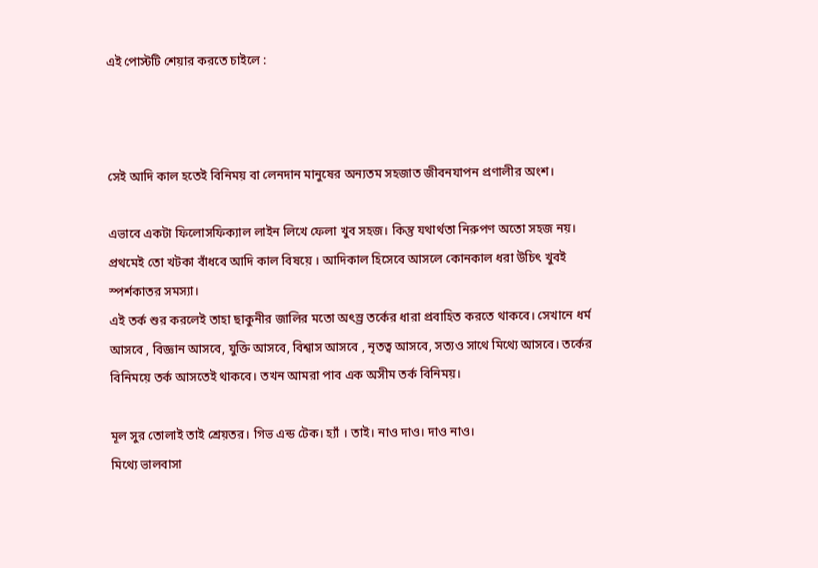এই পোস্টটি শেয়ার করতে চাইলে :



সেই আদি কাল হতেই বিনিময় বা লেনদান মানুষের অন্যতম সহজাত জীবনযাপন প্রণালীর অংশ।

এভাবে একটা ফিলোসফিক্যাল লাইন লিখে ফেলা খুব সহজ। কিন্তু যথার্থতা নিরুপণ অতো সহজ নয়। প্রথমেই তো খটকা বাঁধবে আদি কাল বিষয়ে । আদিকাল হিসেবে আসলে কোনকাল ধরা উচিৎ খুবই স্পর্শকাতর সমস্যা।
এই তর্ক শুর করলেই তাহা ছাকুনীর জালির মতো অৎস্র্র তর্কের ধারা প্রবাহিত করতে থাকবে। সেখানে ধর্ম আসবে , বিজ্ঞান আসবে, যুক্তি আসবে, বিশ্বাস আসবে , নৃতত্ব আসবে, সত্যও সাথে মিথ্যে আসবে। তর্কের বিনিময়ে তর্ক আসতেই থাকবে। তখন আমরা পাব এক অসীম তর্ক বিনিময়।

মূল সুর তোলাই তাই শ্রেয়তর। গিভ এন্ড টেক। হ্যাঁ । তাই। নাও দাও। দাও নাও।
মিথ্যে ভালবাসা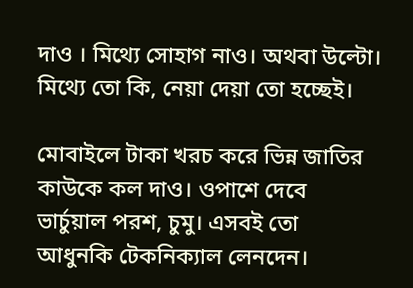দাও । মিথ্যে সোহাগ নাও। অথবা উল্টো। মিথ্যে তো কি, নেয়া দেয়া তো হচ্ছেই।

মোবাইলে টাকা খরচ করে ভিন্ন জাতির কাউকে কল দাও। ওপাশে দেবে ভার্চুয়াল পরশ, চুমু। এসবই তো আধুনকি টেকনিক্যাল লেনদেন।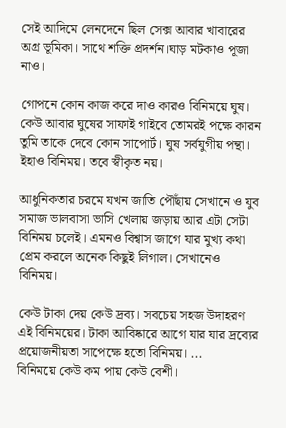সেই আদিমে লেনদেনে ছিল সেক্স আবার খাবারের অগ্র ভূমিকা। সাথে শক্তি প্রদর্শন।ঘাড় মটকাও পূজা নাও।

গোপনে কোন কাজ করে দাও কারও বিনিময়ে ঘুষ। কেউ আবার ঘুষের সাফাই গাইবে তোমরই পক্ষে কারন তুমি তাকে দেবে কোন সাপোর্ট। ঘুষ সর্বযুগীয় পন্থা। ইহাও বিনিময়। তবে স্বীকৃত নয়।

আধুনিকতার চরমে যখন জাতি পৌঁছায় সেখানে ও যুব সমাজ ভালবাসা ভাসি খেলায় জড়ায় আর এটা সেটা বিনিময় চলেই। এমনও বিশ্বাস জাগে যার মুখ্য কথা প্রেম করলে অনেক কিছুই লিগাল। সেখানেও বিনিময়।

কেউ টাকা দেয় কেউ দ্রব্য। সবচেয় সহজ উদাহরণ এই বিনিময়ের। টাকা আবিষ্কারে আগে যার যার দ্রব্যের প্রয়োজনীয়তা সাপেক্ষে হতো বিনিময়। ...
বিনিময়ে কেউ কম পায় কেউ বেশী।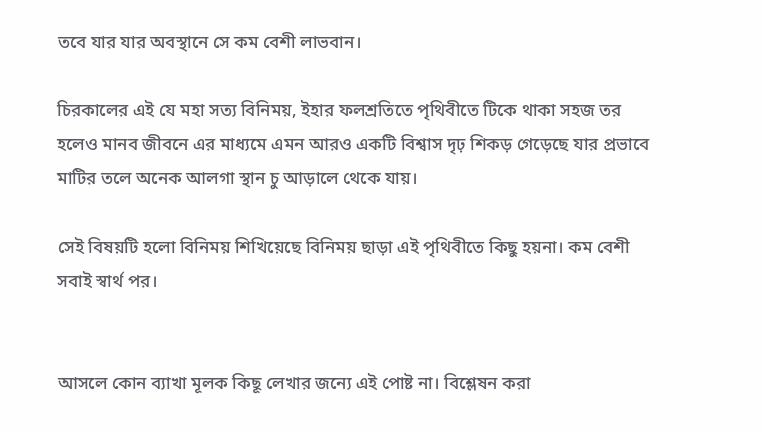তবে যার যার অবস্থানে সে কম বেশী লাভবান।

চিরকালের এই যে মহা সত্য বিনিময়, ইহার ফলশ্রতিতে পৃথিবীতে টিকে থাকা সহজ তর হলেও মানব জীবনে এর মাধ্যমে এমন আরও একটি বিশ্বাস দৃঢ় শিকড় গেড়েছে যার প্রভাবে মাটির তলে অনেক আলগা স্থান চু আড়ালে থেকে যায়।

সেই বিষয়টি হলো বিনিময় শিখিয়েছে বিনিময় ছাড়া এই পৃথিবীতে কিছু হয়না। কম বেশী সবাই স্বার্থ পর।


আসলে কোন ব্যাখা মূলক কিছূ লেখার জন্যে এই পোষ্ট না। বিশ্লেষন করা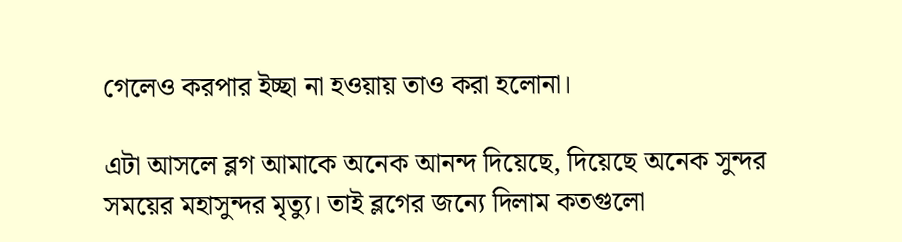গেলেও করপার ইচ্ছা না হওয়ায় তাও করা হলোনা।

এটা আসলে ব্লগ আমাকে অনেক আনন্দ দিয়েছে, দিয়েছে অনেক সুন্দর সময়ের মহাসুন্দর মৃত্যু। তাই ব্লগের জন্যে দিলাম কতগুলো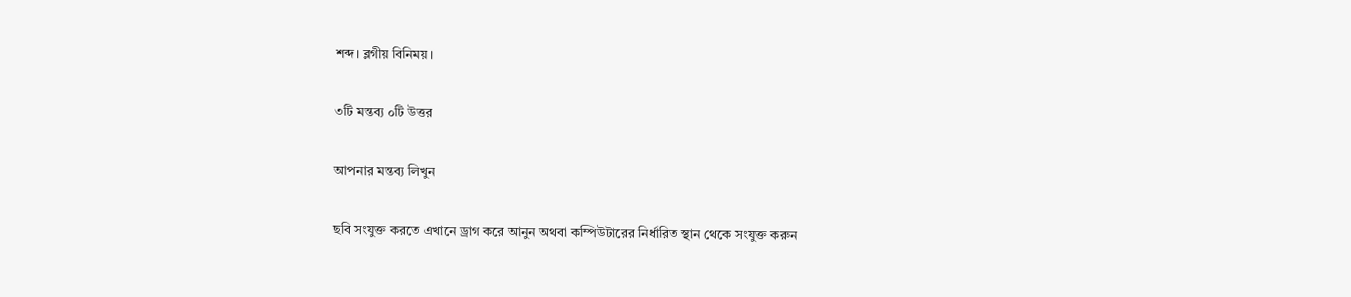শব্দ। ব্লগীয় বিনিময়।

৩টি মন্তব্য ০টি উত্তর

আপনার মন্তব্য লিখুন

ছবি সংযুক্ত করতে এখানে ড্রাগ করে আনুন অথবা কম্পিউটারের নির্ধারিত স্থান থেকে সংযুক্ত করুন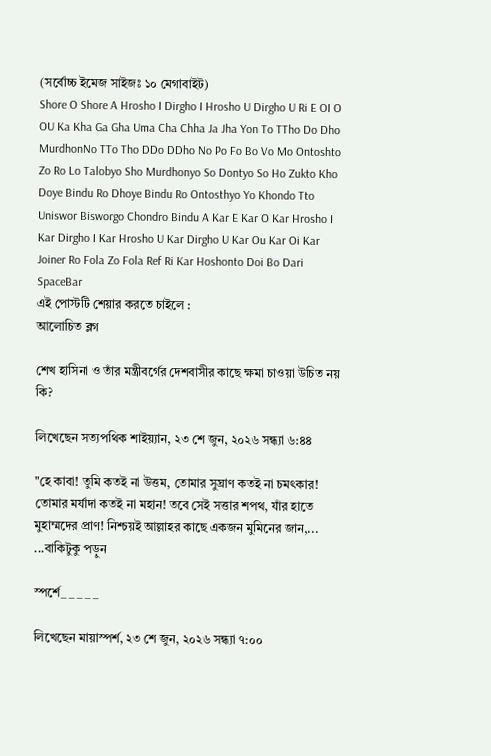(সর্বোচ্চ ইমেজ সাইজঃ ১০ মেগাবাইট)
Shore O Shore A Hrosho I Dirgho I Hrosho U Dirgho U Ri E OI O OU Ka Kha Ga Gha Uma Cha Chha Ja Jha Yon To TTho Do Dho MurdhonNo TTo Tho DDo DDho No Po Fo Bo Vo Mo Ontoshto Zo Ro Lo Talobyo Sho Murdhonyo So Dontyo So Ho Zukto Kho Doye Bindu Ro Dhoye Bindu Ro Ontosthyo Yo Khondo Tto Uniswor Bisworgo Chondro Bindu A Kar E Kar O Kar Hrosho I Kar Dirgho I Kar Hrosho U Kar Dirgho U Kar Ou Kar Oi Kar Joiner Ro Fola Zo Fola Ref Ri Kar Hoshonto Doi Bo Dari SpaceBar
এই পোস্টটি শেয়ার করতে চাইলে :
আলোচিত ব্লগ

শেখ হাসিনা ও তাঁর মন্ত্রীবর্গের দেশবাসীর কাছে ক্ষমা চাওয়া উচিত নয় কি?

লিখেছেন সত্যপথিক শাইয়্যান, ২৩ শে জুন, ২০২৬ সন্ধ্যা ৬:৪৪

"হে কাবা! তুমি কতই না উত্তম, তোমার সুঘ্রাণ কতই না চমৎকার! তোমার মর্যাদা কতই না মহান! তবে সেই সত্তার শপথ, যাঁর হাতে মুহাম্মদের প্রাণ! নিশ্চয়ই আল্লাহর কাছে একজন মুমিনের জান,... ...বাকিটুকু পড়ুন

স্পর্শে_ _ _ _ _

লিখেছেন মায়াস্পর্শ, ২৩ শে জুন, ২০২৬ সন্ধ্যা ৭:০০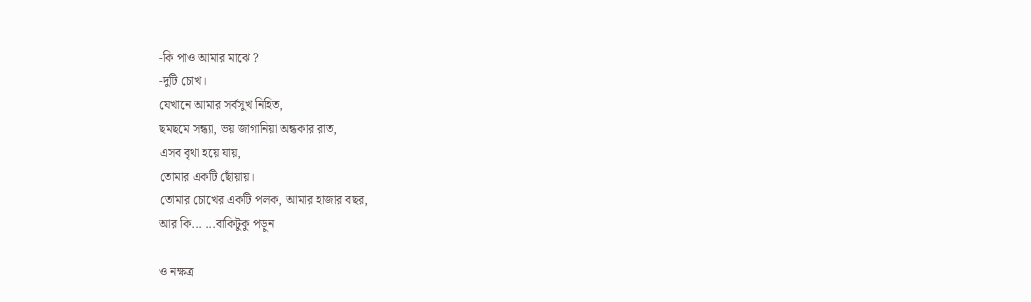-কি পাও আমার মাঝে ?
-দুটি চোখ।
যেখানে আমার সর্বসুখ নিহিত,
ছমছমে সন্ধ্যা, ভয় জাগানিয়া অন্ধকার রাত,
এসব বৃথা হয়ে যায়,
তোমার একটি ছোঁয়ায়।
তোমার চোখের একটি পলক, আমার হাজার বছর,
আর কি... ...বাকিটুকু পড়ুন

ও নক্ষত্র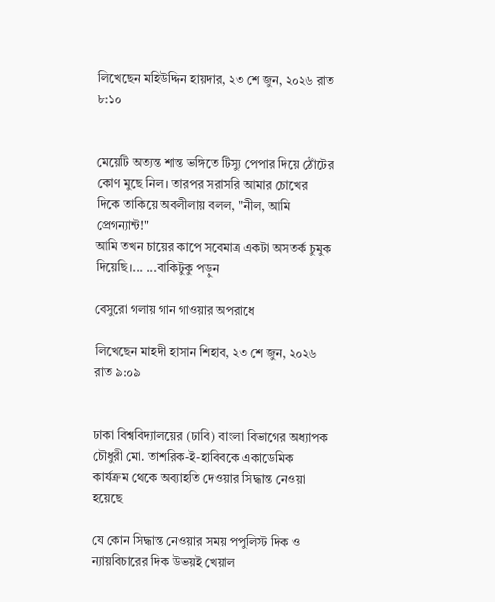লিখেছেন মহিউদ্দিন হায়দার, ২৩ শে জুন, ২০২৬ রাত ৮:১০


মেয়েটি অত্যন্ত শান্ত ভঙ্গিতে টিস্যু পেপার দিয়ে ঠোঁটের কোণ মুছে নিল। তারপর সরাসরি আমার চোখের দিকে তাকিয়ে অবলীলায় বলল, "নীল, আমি প্রেগন্যান্ট!"
আমি তখন চায়ের কাপে সবেমাত্র একটা অসতর্ক চুমুক দিয়েছি।... ...বাকিটুকু পড়ুন

বেসুরো গলায় গান গাওয়ার অপরাধে

লিখেছেন মাহদী হাসান শিহাব, ২৩ শে জুন, ২০২৬ রাত ৯:০৯


ঢাকা বিশ্ববিদ্যালয়ের (ঢাবি) বাংলা বিভাগের অধ্যাপক চৌধুরী মো. তাশরিক-ই-হাবিবকে একাডেমিক কার্যক্রম থেকে অব্যাহতি দেওয়ার সিদ্ধান্ত নেওয়া হয়েছে

যে কোন সিদ্ধান্ত নেওয়ার সময় পপুলিস্ট দিক ও ন্যায়বিচারের দিক উভয়ই খেয়াল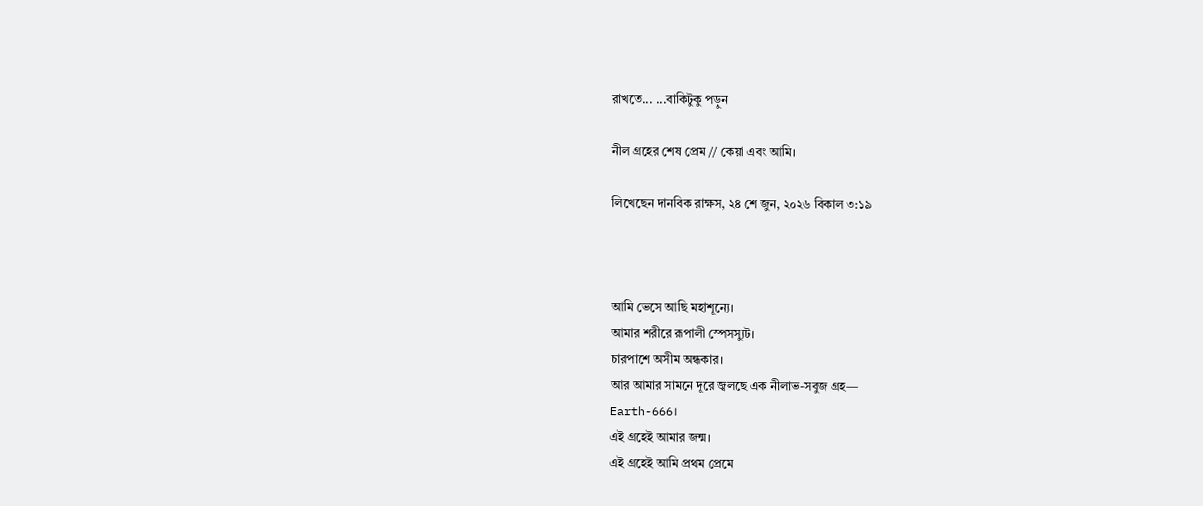রাখতে... ...বাকিটুকু পড়ুন

নীল গ্রহের শেষ প্রেম // কেয়া এবং আমি।

লিখেছেন দানবিক রাক্ষস, ২৪ শে জুন, ২০২৬ বিকাল ৩:১৯



আমি ভেসে আছি মহাশূন্যে।
আমার শরীরে রূপালী স্পেসস্যুট।
চারপাশে অসীম অন্ধকার।
আর আমার সামনে দূরে জ্বলছে এক নীলাভ-সবুজ গ্রহ—
Earth-666।
এই গ্রহেই আমার জন্ম।
এই গ্রহেই আমি প্রথম প্রেমে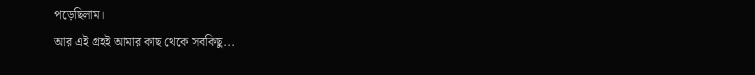পড়েছিলাম।
আর এই গ্রহই আমার কাছ থেকে সবকিছু...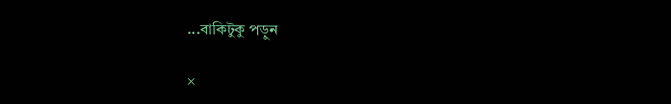...বাকিটুকু পড়ুন

×